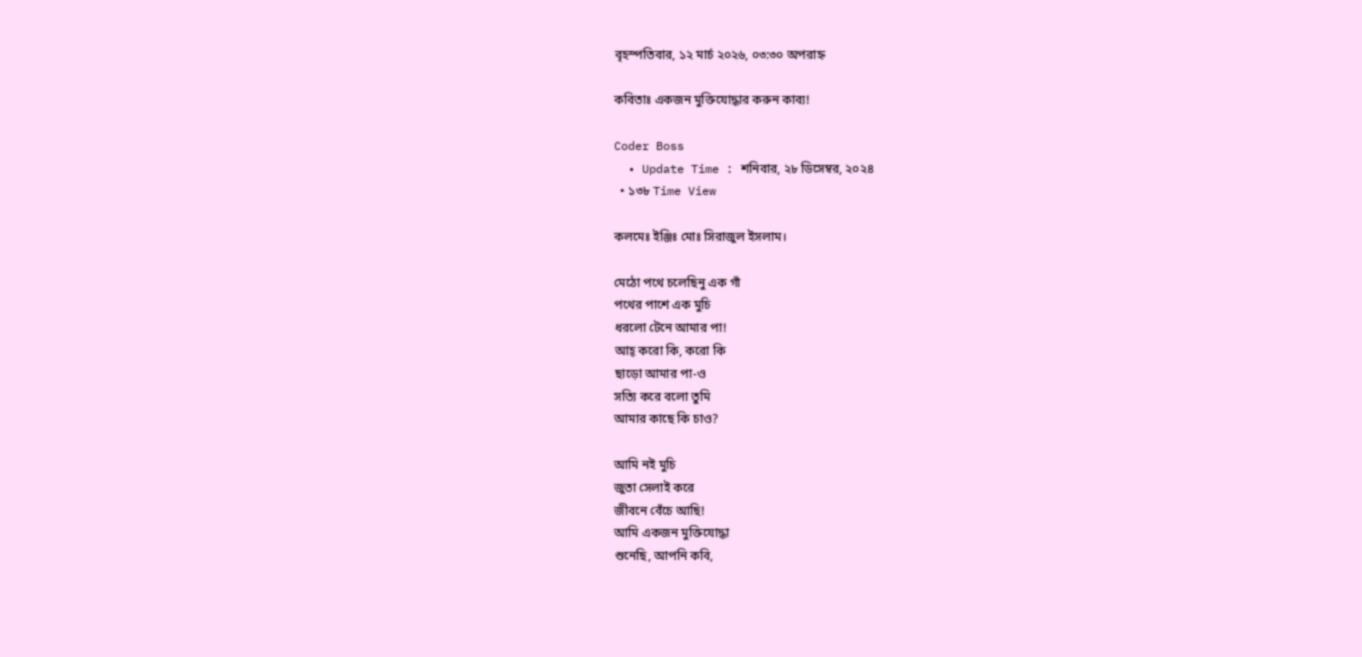বৃহস্পতিবার, ১২ মার্চ ২০২৬, ০৩:৩০ অপরাহ্ন

কবিতাঃ একজন মুক্তিযোদ্ধার করুন কাব্য!

Coder Boss
  • Update Time : শনিবার, ২৮ ডিসেম্বর, ২০২৪
  • ১৩৮ Time View

কলমেঃ ইঞ্জিঃ মোঃ সিরাজুল ইসলাম।

মেঠো পথে চলেছিনু এক গাঁ
পথের পাশে এক মুচি
ধরলো টেনে আমার পা!
আহ্ করো কি, করো কি
ছাড়ো আমার পা-ও
সত্যি করে বলো তুমি
আমার কাছে কি চাও?

আমি নই মুচি
জুতা সেলাই করে
জীবনে বেঁচে আছি!
আমি একজন মুক্তিযোদ্ধা
শুনেছি, আপনি কবি,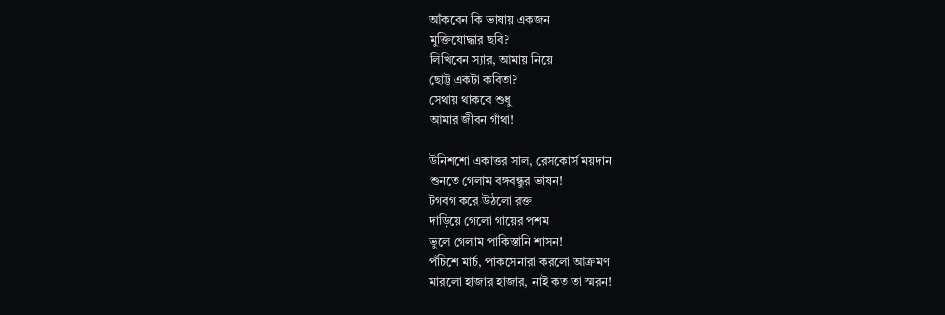আঁকবেন কি ভাষায় একজন
মুক্তিযোদ্ধার ছবি?
লিখিবেন স্যার, আমায় নিয়ে
ছোট্ট একটা কবিতা?
সেথায় থাকবে শুধু
আমার জীবন গাঁথা!

উনিশশো একাত্তর সাল, রেসকোর্স ময়দান
শুনতে গেলাম বঙ্গবন্ধুর ভাষন!
টগবগ করে উঠলো রক্ত
দাড়িয়ে গেলো গায়ের পশম
ভুলে গেলাম পাকিস্তানি শাসন!
পঁচিশে মার্চ, পাকসেনারা করলো আক্রমণ
মারলো হাজার হাজার, নাই কত তা স্মরন!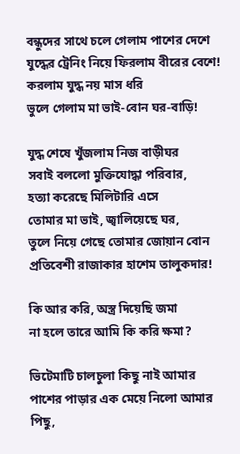বন্ধুদের সাথে চলে গেলাম পাশের দেশে
যুদ্ধের ট্রেনিং নিয়ে ফিরলাম বীরের বেশে!
করলাম যুদ্ধ নয় মাস ধরি
ভুলে গেলাম মা ভাই-বোন ঘর-বাড়ি!

যুদ্ধ শেষে খুঁজলাম নিজ বাড়ীঘর
সবাই বললো মুক্তিযোদ্ধা পরিবার,
হত্যা করেছে মিলিটারি এসে
তোমার মা ভাই, জ্বালিয়েছে ঘর,
তুলে নিয়ে গেছে তোমার জোয়ান বোন
প্রতিবেশী রাজাকার হাশেম তালুকদার!

কি আর করি, অস্ত্র দিয়েছি জমা
না হলে তারে আমি কি করি ক্ষমা?

ভিটেমাটি চালচুলা কিছু নাই আমার
পাশের পাড়ার এক মেয়ে নিলো আমার পিছু,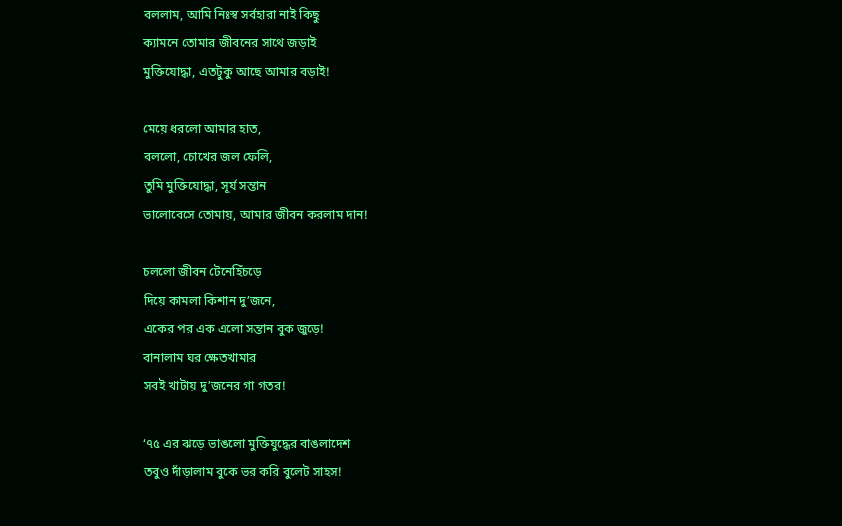বললাম, আমি নিঃস্ব সর্বহারা নাই কিছু
ক্যামনে তোমার জীবনের সাথে জড়াই
মুক্তিযোদ্ধা, এতটুকু আছে আমার বড়াই!

মেয়ে ধরলো আমার হাত,
বললো, চোখের জল ফেলি,
তুমি মুক্তিযোদ্ধা, সূর্য সন্তান
ভালোবেসে তোমায়, আমার জীবন করলাম দান!

চললো জীবন টেনেহিঁচড়ে
দিয়ে কামলা কিশান দু’জনে,
একের পর এক এলো সন্তান বুক জুড়ে!
বানালাম ঘর ক্ষেতখামার
সবই খাটায় দু’জনের গা গতর!

‘৭৫ এর ঝড়ে ভাঙলো মুক্তিযুদ্ধের বাঙলাদেশ
তবুও দাঁড়ালাম বুকে ভর করি বুলেট সাহস!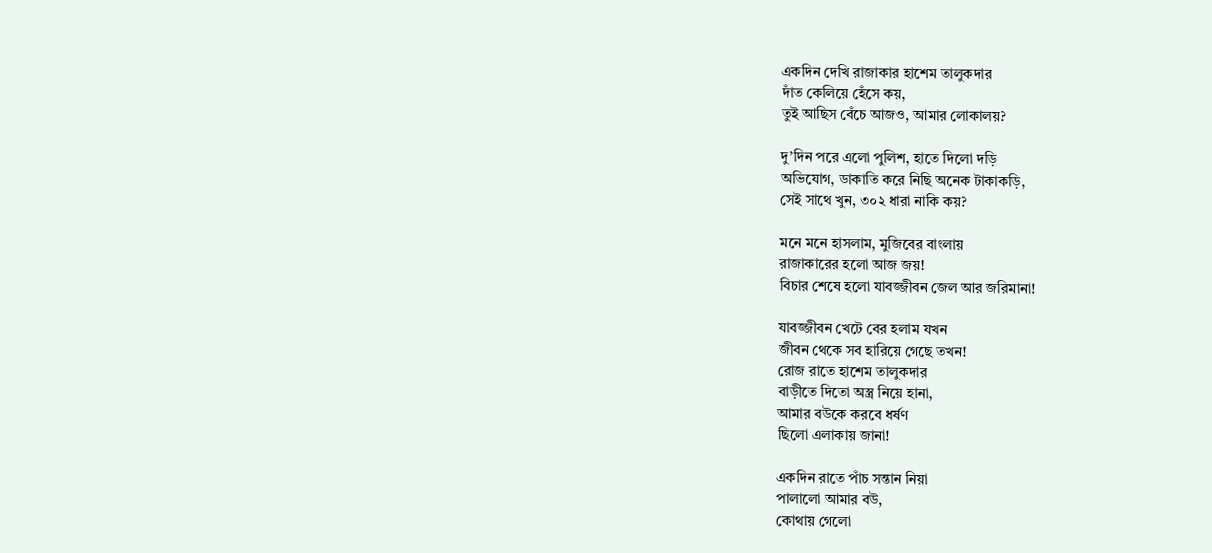একদিন দেখি রাজাকার হাশেম তালুকদার
দাঁত কেলিয়ে হেঁসে কয়,
তুই আছিস বেঁচে আজও, আমার লোকালয়?

দু’দিন পরে এলো পুলিশ, হাতে দিলো দড়ি
অভিযোগ, ডাকাতি করে নিছি অনেক টাকাকড়ি,
সেই সাথে খুন, ৩০২ ধারা নাকি কয়?

মনে মনে হাসলাম, মুজিবের বাংলায়
রাজাকারের হলো আজ জয়!
বিচার শেষে হলো যাবজ্জীবন জেল আর জরিমানা!

যাবজ্জীবন খেটে বের হলাম যখন
জীবন থেকে সব হারিয়ে গেছে তখন!
রোজ রাতে হাশেম তালুকদার
বাড়ীতে দিতো অস্ত্র নিয়ে হানা,
আমার বউকে করবে ধর্ষণ
ছিলো এলাকায় জানা!

একদিন রাতে পাঁচ সন্তান নিয়া
পালালো আমার বউ,
কোথায় গেলো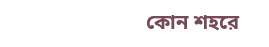কোন শহরে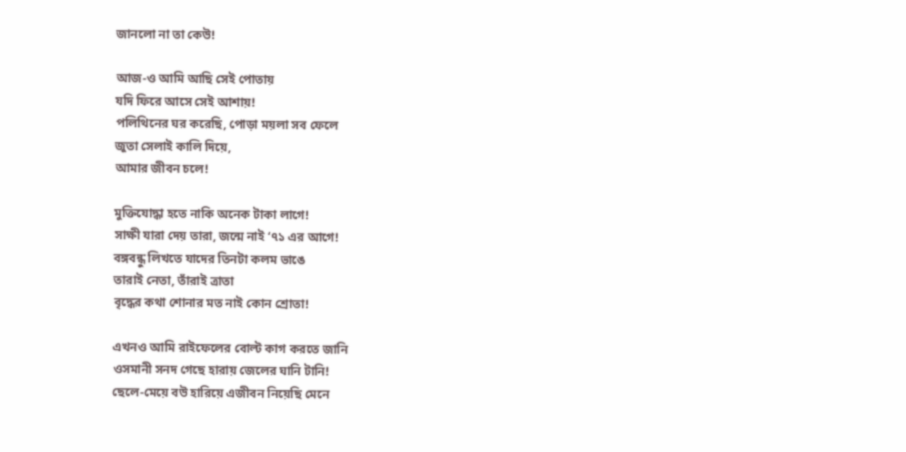জানলো না তা কেউ!

আজ-ও আমি আছি সেই পোতায়
যদি ফিরে আসে সেই আশায়!
পলিথিনের ঘর করেছি, পোড়া ময়লা সব ফেলে
জুতা সেলাই কালি দিয়ে,
আমার জীবন চলে!

মুক্তিযোদ্ধা হতে নাকি অনেক টাকা লাগে!
সাক্ষী যারা দেয় তারা, জন্মে নাই ‘৭১ এর আগে!
বঙ্গবন্ধু লিখতে যাদের তিনটা কলম ভাঙে
তারাই নেতা, তাঁরাই ত্রাতা
বৃদ্ধের কথা শোনার মত নাই কোন শ্রোতা!

এখনও আমি রাইফেলের বোল্ট কাগ করতে জানি
ওসমানী সনদ গেছে হারায় জেলের ঘানি টানি!
ছেলে-মেয়ে বউ হারিয়ে এজীবন নিয়েছি মেনে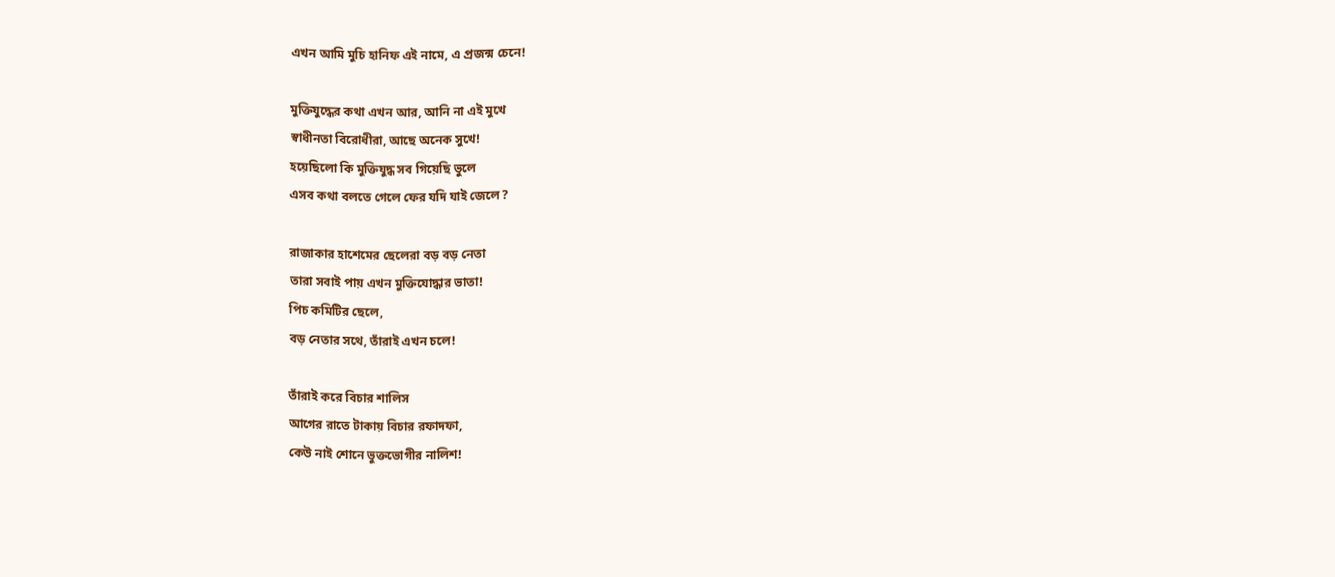এখন আমি মুচি হানিফ এই নামে, এ প্রজন্ম চেনে!

মুক্তিযুদ্ধের কথা এখন আর, আনি না এই মুখে
স্বাধীনতা বিরোধীরা, আছে অনেক সুখে!
হয়েছিলো কি মুক্তিযুদ্ধ সব গিয়েছি ভুলে
এসব কথা বলতে গেলে ফের যদি যাই জেলে?

রাজাকার হাশেমের ছেলেরা বড় বড় নেতা
তারা সবাই পায় এখন মুক্তিযোদ্ধার ভাতা!
পিচ কমিটির ছেলে,
বড় নেতার সথে, তাঁরাই এখন চলে!

তাঁরাই করে বিচার শালিস
আগের রাতে টাকায় বিচার রফাদফা,
কেউ নাই শোনে ভুক্তভোগীর নালিশ!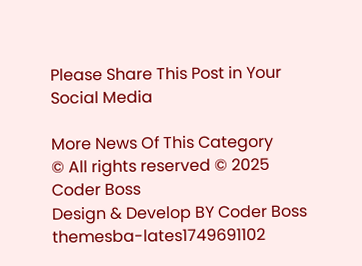Please Share This Post in Your Social Media

More News Of This Category
© All rights reserved © 2025 Coder Boss
Design & Develop BY Coder Boss
themesba-lates1749691102